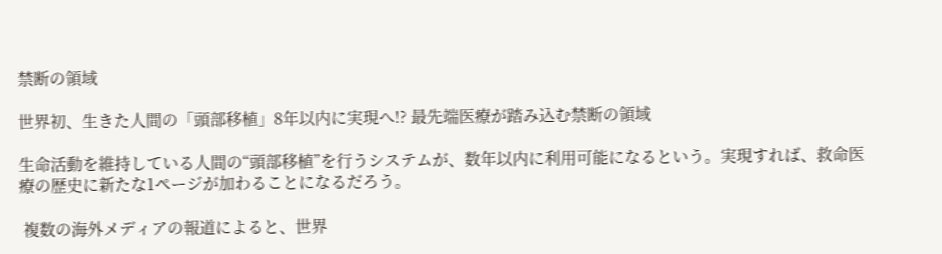禁断の領域

世界初、生きた人間の「頭部移植」8年以内に実現へ!? 最先端医療が踏み込む禁断の領域

生命活動を維持している人間の“頭部移植”を行うシステムが、数年以内に利用可能になるという。実現すれば、救命医療の歴史に新たな1ページが加わることになるだろう。

 複数の海外メディアの報道によると、世界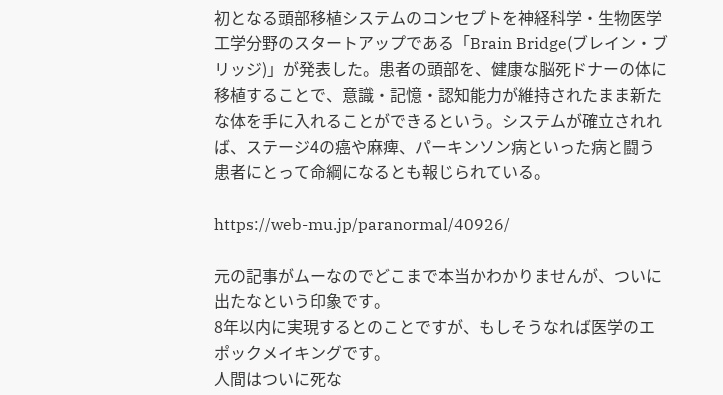初となる頭部移植システムのコンセプトを神経科学・生物医学工学分野のスタートアップである「Brain Bridge(ブレイン・ブリッジ)」が発表した。患者の頭部を、健康な脳死ドナーの体に移植することで、意識・記憶・認知能力が維持されたまま新たな体を手に入れることができるという。システムが確立されれば、ステージ4の癌や麻痺、パーキンソン病といった病と闘う患者にとって命綱になるとも報じられている。

https://web-mu.jp/paranormal/40926/

元の記事がムーなのでどこまで本当かわかりませんが、ついに出たなという印象です。
8年以内に実現するとのことですが、もしそうなれば医学のエポックメイキングです。
人間はついに死な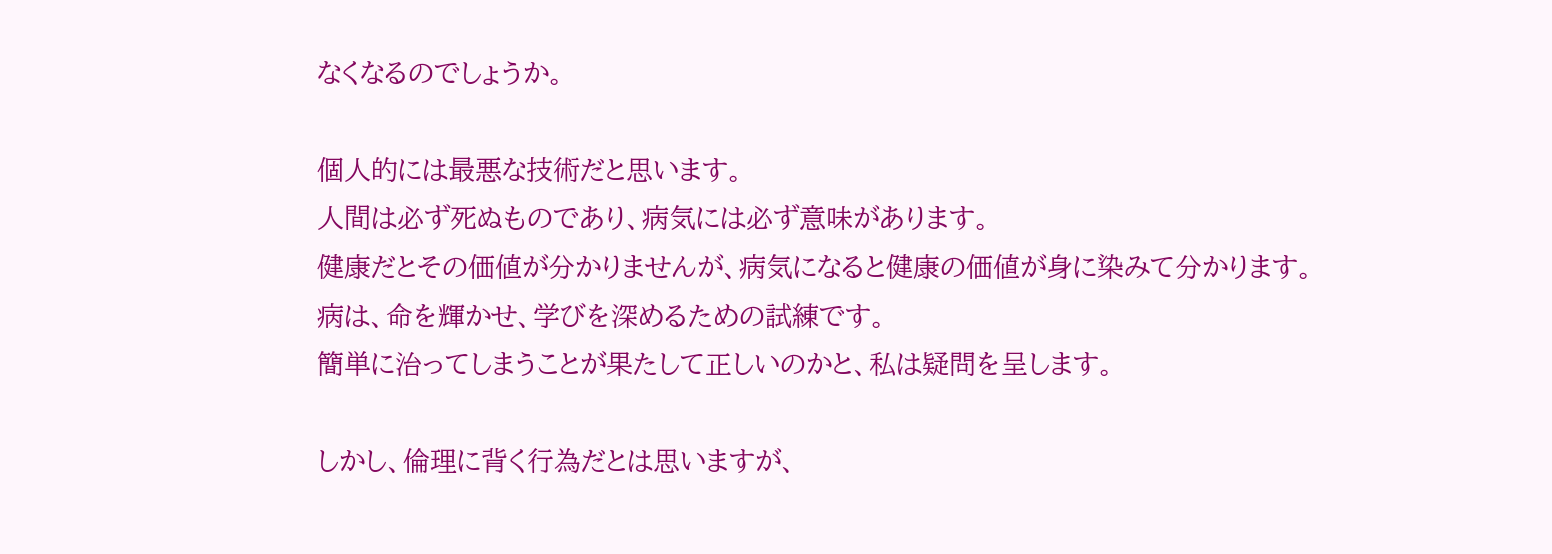なくなるのでしょうか。

個人的には最悪な技術だと思います。
人間は必ず死ぬものであり、病気には必ず意味があります。
健康だとその価値が分かりませんが、病気になると健康の価値が身に染みて分かります。
病は、命を輝かせ、学びを深めるための試練です。
簡単に治ってしまうことが果たして正しいのかと、私は疑問を呈します。

しかし、倫理に背く行為だとは思いますが、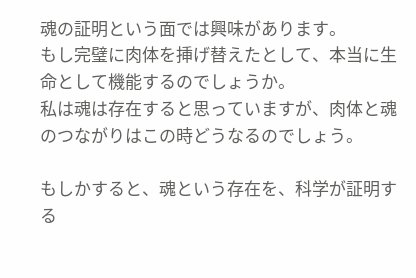魂の証明という面では興味があります。
もし完璧に肉体を挿げ替えたとして、本当に生命として機能するのでしょうか。
私は魂は存在すると思っていますが、肉体と魂のつながりはこの時どうなるのでしょう。

もしかすると、魂という存在を、科学が証明する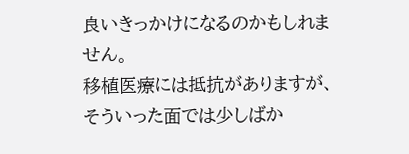良いきっかけになるのかもしれません。
移植医療には抵抗がありますが、そういった面では少しばか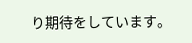り期待をしています。